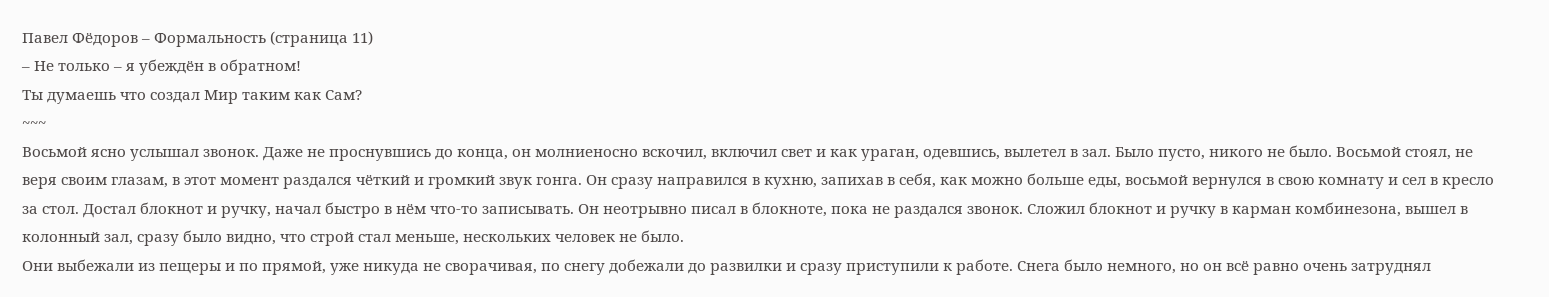Павел Фёдоров – Формальность (страница 11)
– Не только – я убеждён в обратном!
Ты думаешь что создал Мир таким как Сам?
~~~
Восьмой ясно услышал звонок. Даже не проснувшись до конца, он молниеносно вскочил, включил свет и как ураган, одевшись, вылетел в зал. Было пусто, никого не было. Восьмой стоял, не веря своим глазам, в этот момент раздался чёткий и громкий звук гонга. Он сразу направился в кухню, запихав в себя, как можно больше еды, восьмой вернулся в свою комнату и сел в кресло за стол. Достал блокнот и ручку, начал быстро в нём что-то записывать. Он неотрывно писал в блокноте, пока не раздался звонок. Сложил блокнот и ручку в карман комбинезона, вышел в колонный зал, сразу было видно, что строй стал меньше, нескольких человек не было.
Они выбежали из пещеры и по прямой, уже никуда не сворачивая, по снегу добежали до развилки и сразу приступили к работе. Снега было немного, но он всё равно очень затруднял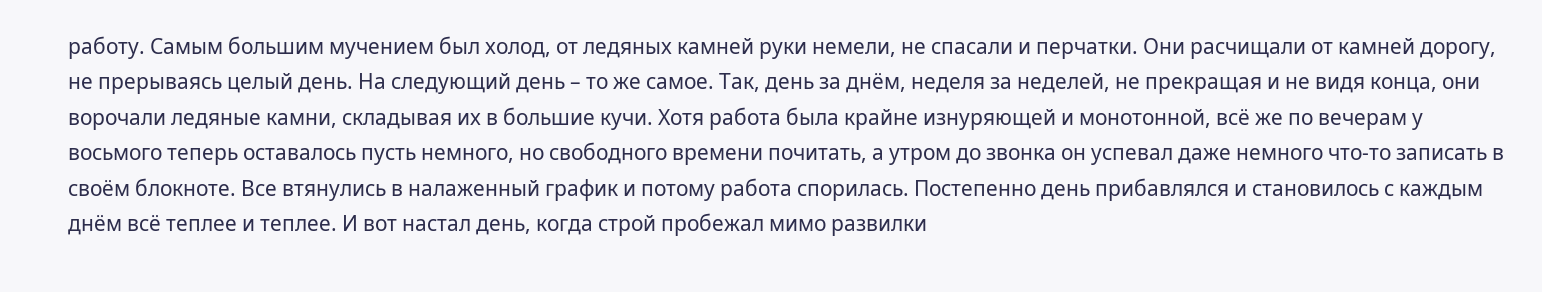работу. Самым большим мучением был холод, от ледяных камней руки немели, не спасали и перчатки. Они расчищали от камней дорогу, не прерываясь целый день. На следующий день – то же самое. Так, день за днём, неделя за неделей, не прекращая и не видя конца, они ворочали ледяные камни, складывая их в большие кучи. Хотя работа была крайне изнуряющей и монотонной, всё же по вечерам у восьмого теперь оставалось пусть немного, но свободного времени почитать, а утром до звонка он успевал даже немного что-то записать в своём блокноте. Все втянулись в налаженный график и потому работа спорилась. Постепенно день прибавлялся и становилось с каждым днём всё теплее и теплее. И вот настал день, когда строй пробежал мимо развилки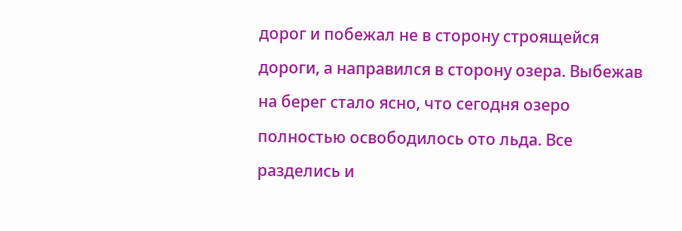дорог и побежал не в сторону строящейся дороги, а направился в сторону озера. Выбежав на берег стало ясно, что сегодня озеро полностью освободилось ото льда. Все разделись и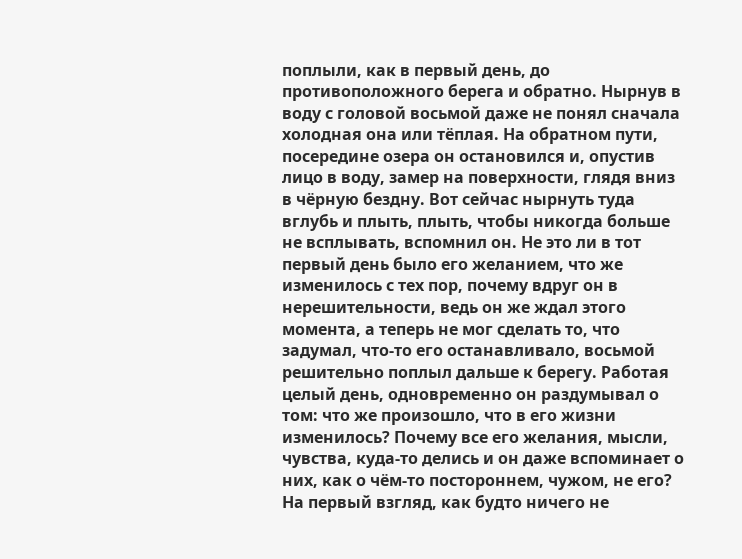поплыли, как в первый день, до противоположного берега и обратно. Нырнув в воду с головой восьмой даже не понял сначала холодная она или тёплая. На обратном пути, посередине озера он остановился и, опустив лицо в воду, замер на поверхности, глядя вниз в чёрную бездну. Вот сейчас нырнуть туда вглубь и плыть, плыть, чтобы никогда больше не всплывать, вспомнил он. Не это ли в тот первый день было его желанием, что же изменилось с тех пор, почему вдруг он в нерешительности, ведь он же ждал этого момента, а теперь не мог сделать то, что задумал, что-то его останавливало, восьмой решительно поплыл дальше к берегу. Работая целый день, одновременно он раздумывал о том: что же произошло, что в его жизни изменилось? Почему все его желания, мысли, чувства, куда-то делись и он даже вспоминает о них, как о чём-то постороннем, чужом, не его? На первый взгляд, как будто ничего не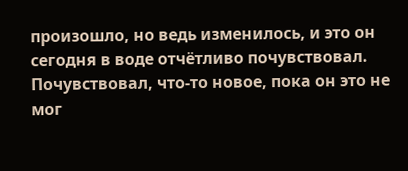произошло, но ведь изменилось, и это он сегодня в воде отчётливо почувствовал. Почувствовал, что-то новое, пока он это не мог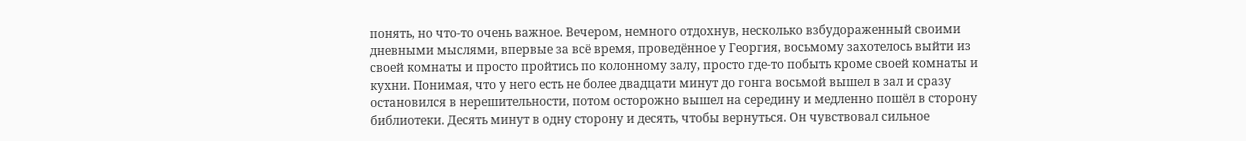понять, но что-то очень важное. Вечером, немного отдохнув, несколько взбудораженный своими дневными мыслями, впервые за всё время, проведённое у Георгия, восьмому захотелось выйти из своей комнаты и просто пройтись по колонному залу, просто где-то побыть кроме своей комнаты и кухни. Понимая, что у него есть не более двадцати минут до гонга восьмой вышел в зал и сразу остановился в нерешительности, потом осторожно вышел на середину и медленно пошёл в сторону библиотеки. Десять минут в одну сторону и десять, чтобы вернуться. Он чувствовал сильное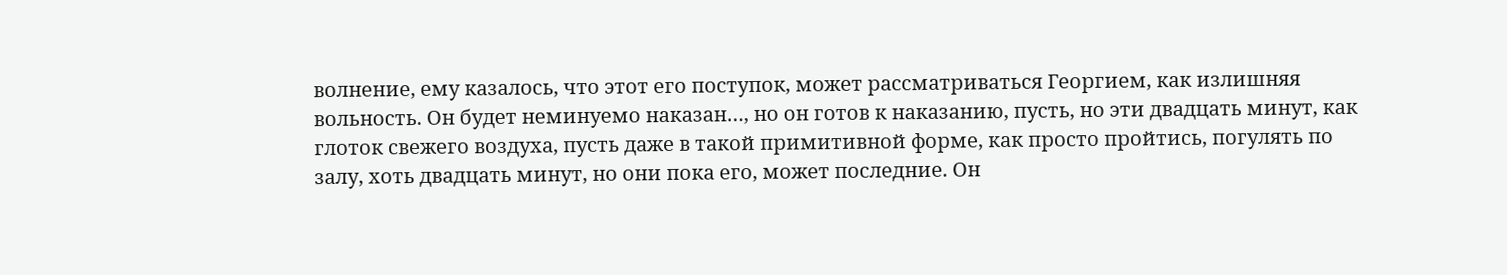волнение, ему казалось, что этот его поступок, может рассматриваться Георгием, как излишняя вольность. Он будет неминуемо наказан…, но он готов к наказанию, пусть, но эти двадцать минут, как глоток свежего воздуха, пусть даже в такой примитивной форме, как просто пройтись, погулять по залу, хоть двадцать минут, но они пока его, может последние. Он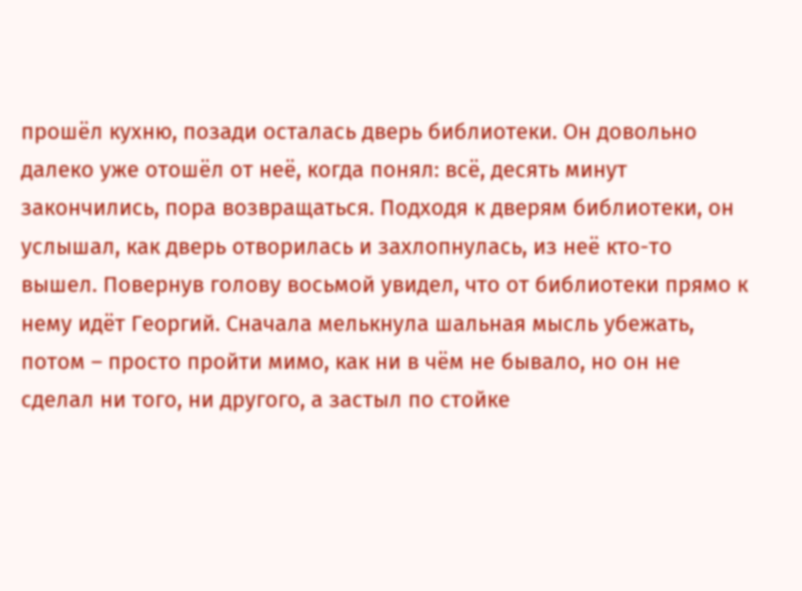прошёл кухню, позади осталась дверь библиотеки. Он довольно далеко уже отошёл от неё, когда понял: всё, десять минут закончились, пора возвращаться. Подходя к дверям библиотеки, он услышал, как дверь отворилась и захлопнулась, из неё кто-то вышел. Повернув голову восьмой увидел, что от библиотеки прямо к нему идёт Георгий. Сначала мелькнула шальная мысль убежать, потом – просто пройти мимо, как ни в чём не бывало, но он не сделал ни того, ни другого, а застыл по стойке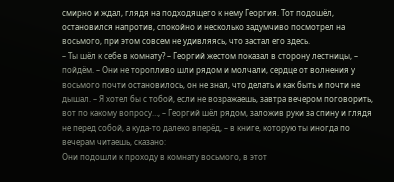смирно и ждал, глядя на подходящего к нему Георгия. Тот подошёл, остановился напротив, спокойно и несколько задумчиво посмотрел на восьмого, при этом совсем не удивляясь, что застал его здесь.
– Ты шёл к себе в комнату? – Георгий жестом показал в сторону лестницы, – пойдём. – Они не торопливо шли рядом и молчали, сердце от волнения у восьмого почти остановилось, он не знал, что делать и как быть и почти не дышал. – Я хотел бы с тобой, если не возражаешь, завтра вечером поговорить, вот по какому вопросу…, – Георгий шёл рядом, заложив руки за спину и глядя не перед собой, а куда-то далеко вперёд, – в книге, которую ты иногда по вечерам читаешь, сказано:
Они подошли к проходу в комнату восьмого, в этот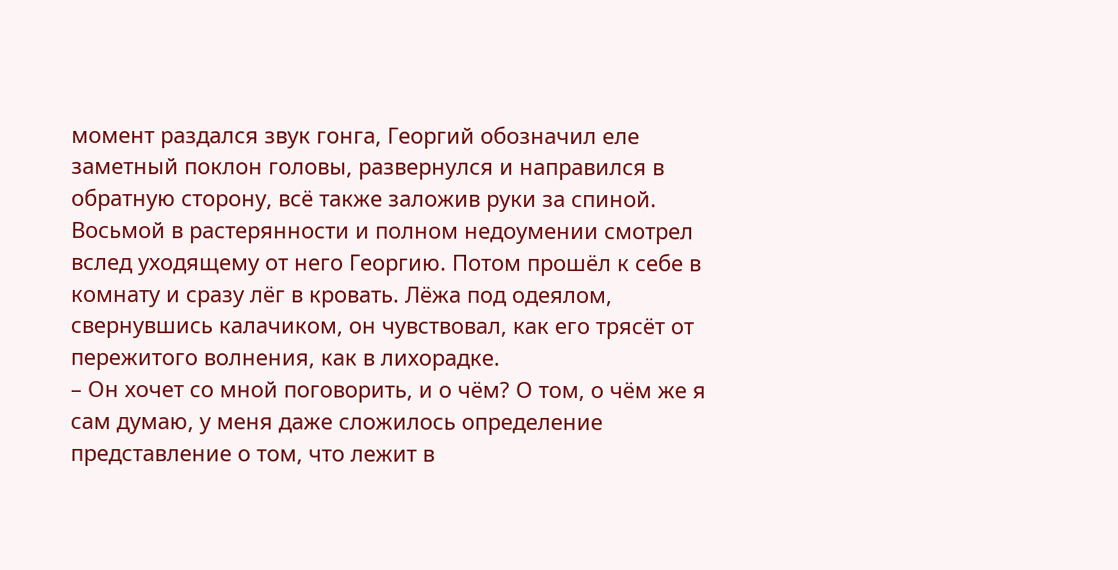момент раздался звук гонга, Георгий обозначил еле заметный поклон головы, развернулся и направился в обратную сторону, всё также заложив руки за спиной. Восьмой в растерянности и полном недоумении смотрел вслед уходящему от него Георгию. Потом прошёл к себе в комнату и сразу лёг в кровать. Лёжа под одеялом, свернувшись калачиком, он чувствовал, как его трясёт от пережитого волнения, как в лихорадке.
– Он хочет со мной поговорить, и о чём? О том, о чём же я сам думаю, у меня даже сложилось определение представление о том, что лежит в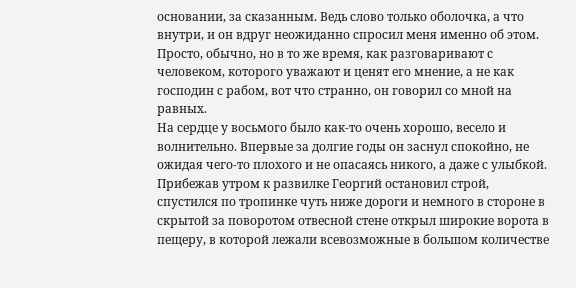основании, за сказанным. Ведь слово только оболочка, а что внутри, и он вдруг неожиданно спросил меня именно об этом. Просто, обычно, но в то же время, как разговаривают с человеком, которого уважают и ценят его мнение, а не как господин с рабом, вот что странно, он говорил со мной на равных.
На сердце у восьмого было как-то очень хорошо, весело и волнительно. Впервые за долгие годы он заснул спокойно, не ожидая чего-то плохого и не опасаясь никого, а даже с улыбкой.
Прибежав утром к развилке Георгий остановил строй, спустился по тропинке чуть ниже дороги и немного в стороне в скрытой за поворотом отвесной стене открыл широкие ворота в пещеру, в которой лежали всевозможные в большом количестве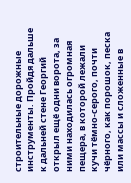строительные дорожные инструменты. Пройдя дальше к дальней стене Георгий открыл ещё одни ворота, за ними находилась огромная пещера, в которой лежали кучи тёмно-серого, почти чёрного, как порошок, песка или массы и сложенные в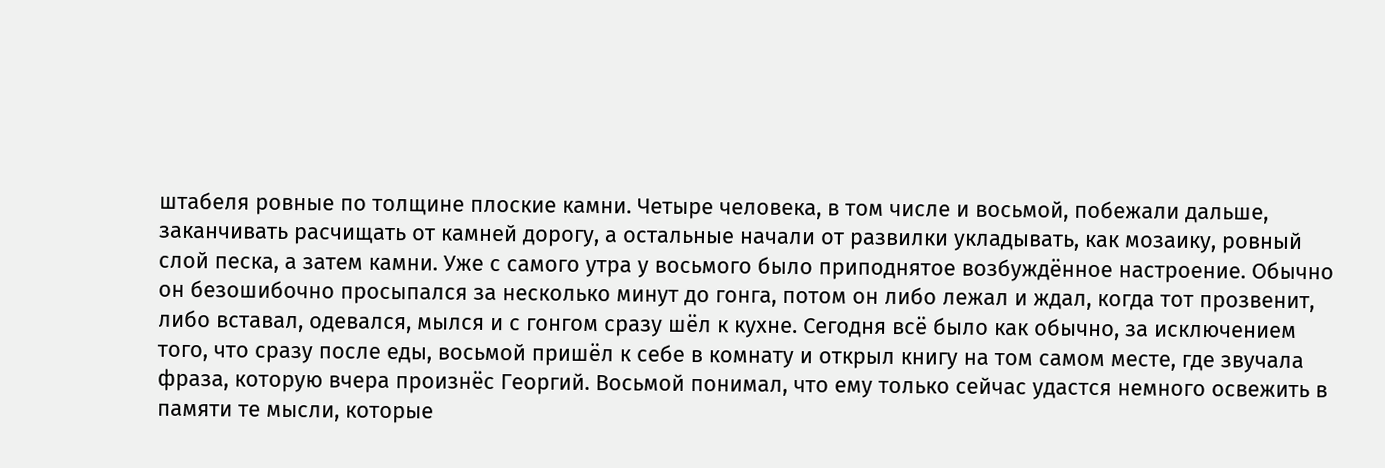штабеля ровные по толщине плоские камни. Четыре человека, в том числе и восьмой, побежали дальше, заканчивать расчищать от камней дорогу, а остальные начали от развилки укладывать, как мозаику, ровный слой песка, а затем камни. Уже с самого утра у восьмого было приподнятое возбуждённое настроение. Обычно он безошибочно просыпался за несколько минут до гонга, потом он либо лежал и ждал, когда тот прозвенит, либо вставал, одевался, мылся и с гонгом сразу шёл к кухне. Сегодня всё было как обычно, за исключением того, что сразу после еды, восьмой пришёл к себе в комнату и открыл книгу на том самом месте, где звучала фраза, которую вчера произнёс Георгий. Восьмой понимал, что ему только сейчас удастся немного освежить в памяти те мысли, которые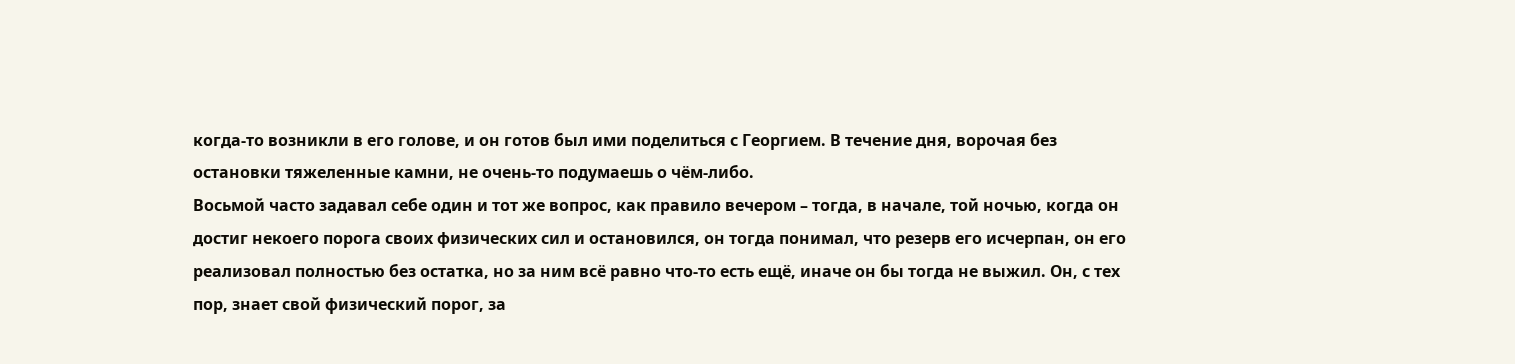когда-то возникли в его голове, и он готов был ими поделиться с Георгием. В течение дня, ворочая без остановки тяжеленные камни, не очень-то подумаешь о чём-либо.
Восьмой часто задавал себе один и тот же вопрос, как правило вечером – тогда, в начале, той ночью, когда он достиг некоего порога своих физических сил и остановился, он тогда понимал, что резерв его исчерпан, он его реализовал полностью без остатка, но за ним всё равно что-то есть ещё, иначе он бы тогда не выжил. Он, с тех пор, знает свой физический порог, за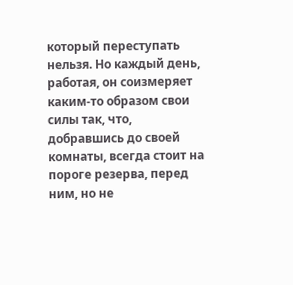который переступать нельзя. Но каждый день, работая, он соизмеряет каким-то образом свои силы так, что, добравшись до своей комнаты, всегда стоит на пороге резерва, перед ним, но не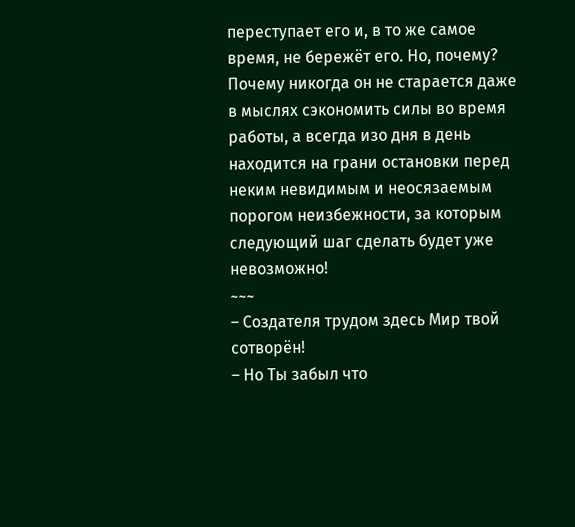переступает его и, в то же самое время, не бережёт его. Но, почему? Почему никогда он не старается даже в мыслях сэкономить силы во время работы, а всегда изо дня в день находится на грани остановки перед неким невидимым и неосязаемым порогом неизбежности, за которым следующий шаг сделать будет уже невозможно!
~~~
– Создателя трудом здесь Мир твой сотворён!
– Но Ты забыл что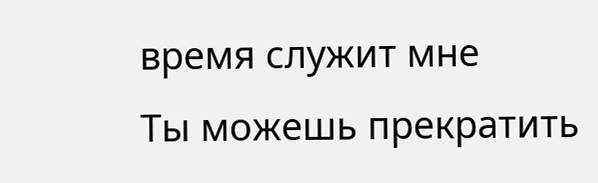время служит мне
Ты можешь прекратить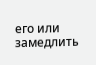его или замедлить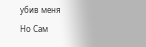убив меня
Но Сам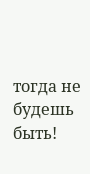тогда не будешь быть!